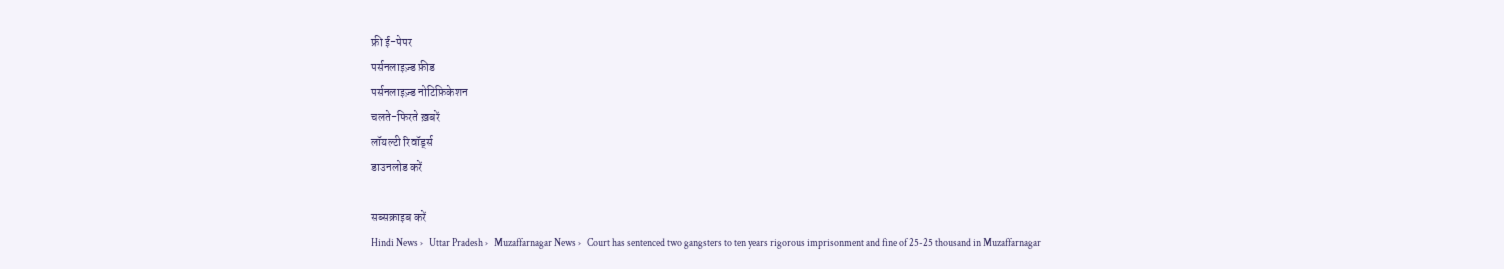फ्री ई-पेपर
पर्सनलाइज़्ड फ़ीड
पर्सनलाइज़्ड नोटिफ़िकेशन
चलते-फिरते ख़बरें
लॉयल्टी रिवॉर्ड्स
डाउनलोड करें

सब्सक्राइब करें
Hindi News ›   Uttar Pradesh ›   Muzaffarnagar News ›   Court has sentenced two gangsters to ten years rigorous imprisonment and fine of 25-25 thousand in Muzaffarnagar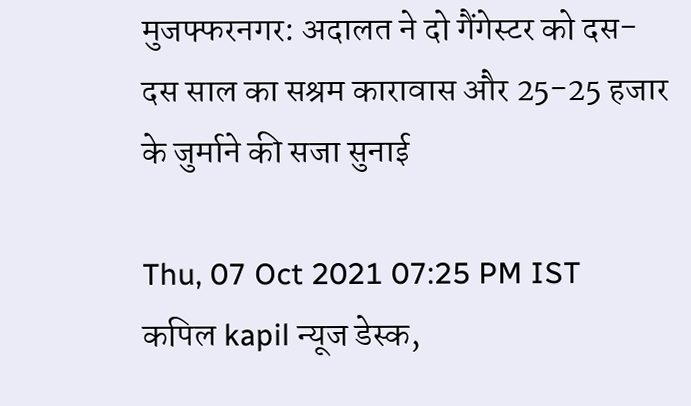मुजफ्फरनगर: अदालत ने दो गैंगेस्टर को दस-दस साल का सश्रम कारावास और 25-25 हजार के जुर्माने की सजा सुनाई

Thu, 07 Oct 2021 07:25 PM IST
कपिल kapil न्यूज डेस्क,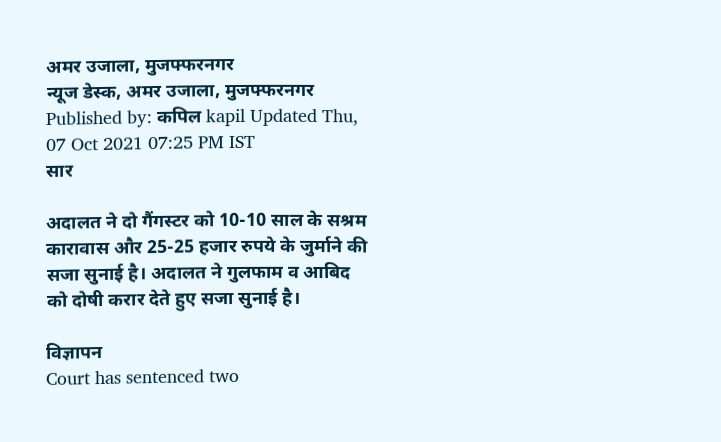अमर उजाला, मुजफ्फरनगर
न्यूज डेस्क, अमर उजाला, मुजफ्फरनगर Published by: कपिल kapil Updated Thu, 07 Oct 2021 07:25 PM IST
सार

अदालत ने दो गैंगस्टर को 10-10 साल के सश्रम कारावास और 25-25 हजार रुपये के जुर्माने की सजा सुनाई है। अदालत ने गुलफाम व आबिद को दोषी करार देते हुए सजा सुनाई है।

विज्ञापन
Court has sentenced two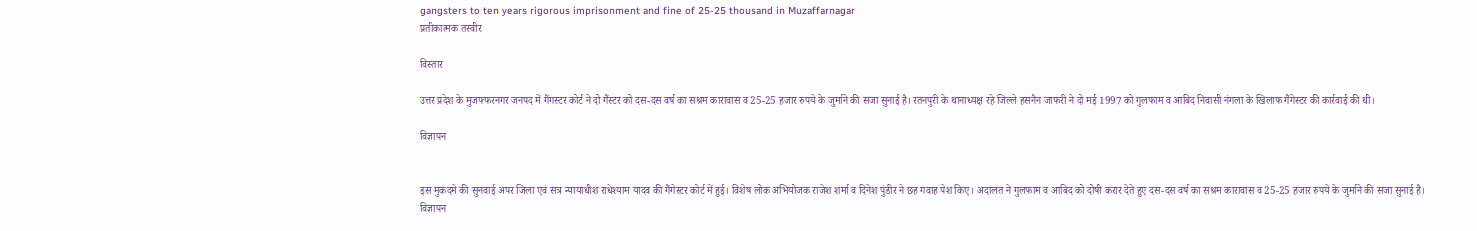gangsters to ten years rigorous imprisonment and fine of 25-25 thousand in Muzaffarnagar
प्रतीकात्मक तस्वीर

विस्तार

उत्तर प्रदेश के मुजफ्फरनगर जनपद में गैंगस्टर कोर्ट ने दो गैंस्टर को दस-दस वर्ष का सश्रम कारावास व 25-25 हजार रुपये के जुर्माने की सजा सुनाई है। रतनपुरी के थानाध्यक्ष रहे जिल्ले हसनैन जाफरी ने दो मई 1997 को गुलफाम व आबिद निवासी नंगला के खिलाफ गैंगेस्टर की कार्रवाई की थी।

विज्ञापन


इस मुकदमे की सुनवाई अपर जिला एवं सत्र न्यायाधीश राधेश्याम यादव की गैंगेस्टर कोर्ट में हुई। विशेष लोक अभियोजक राजेश शर्मा व दिनेश पुंडीर ने छह गवाह पेश किए। अदालत ने गुलफाम व आबिद को दोषी करार देते हुए दस-दस वर्ष का सश्रम कारावास व 25-25 हजार रुपये के जुर्माने की सजा सुनाई है।
विज्ञापन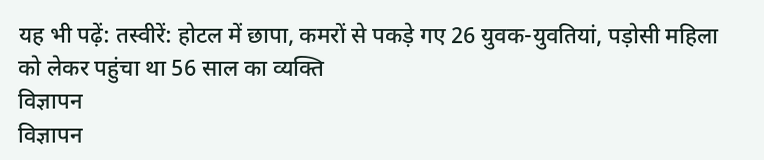यह भी पढ़ें: तस्वीरें: होटल में छापा, कमरों से पकड़े गए 26 युवक-युवतियां, पड़ोसी महिला को लेकर पहुंचा था 56 साल का व्यक्ति
विज्ञापन
विज्ञापन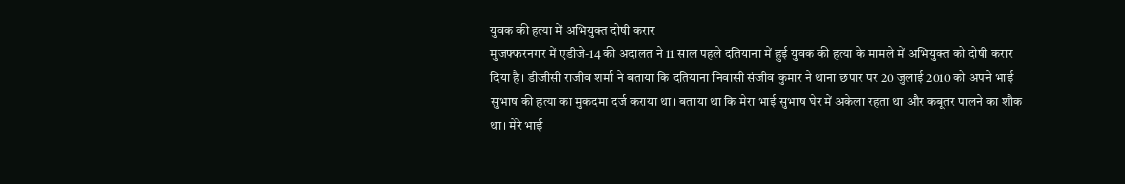युवक की हत्या में अभियुक्त दोषी करार
मुजफ्फरनगर में एडीजे-14 की अदालत ने 11 साल पहले दतियाना में हुई युवक की हत्या के मामले में अभियुक्त को दोषी करार दिया है। डीजीसी राजीव शर्मा ने बताया कि दतियाना निवासी संजीव कुमार ने थाना छपार पर 20 जुलाई 2010 को अपने भाई सुभाष की हत्या का मुकदमा दर्ज कराया था। बताया था कि मेरा भाई सुभाष घेर में अकेला रहता था और कबूतर पालने का शौक था। मेरे भाई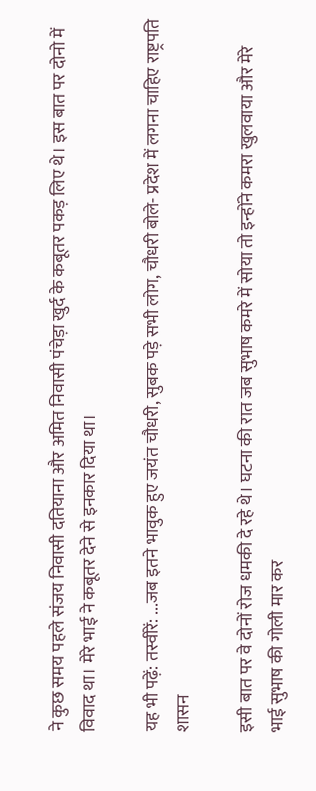ने कुछ समय पहले संजय निवासी दतियाना और अमित निवासी पंचेड़ा खुर्द के कबूतर पकड़ लिए थे। इस बात पर दोनो में विवाद था। मेरे भाई ने कबूतर देने से इनकार दिया था।

यह भी पढ़ें: तस्वीरें: ...जब इतने भावुक हुए जयंत चौधरी, सुबक पड़े सभी लोग, चौधरी बोले- प्रदेश में लगना चाहिए राष्ट्रपति शासन

इसी बात पर वे दोनों रोज धमकी दे रहे थे। घटना की रात जब सुभाष कमरे में सोया तो इन्होंने कमरा खुलवाया और मेरे भाई सुभाष की गोली मार कर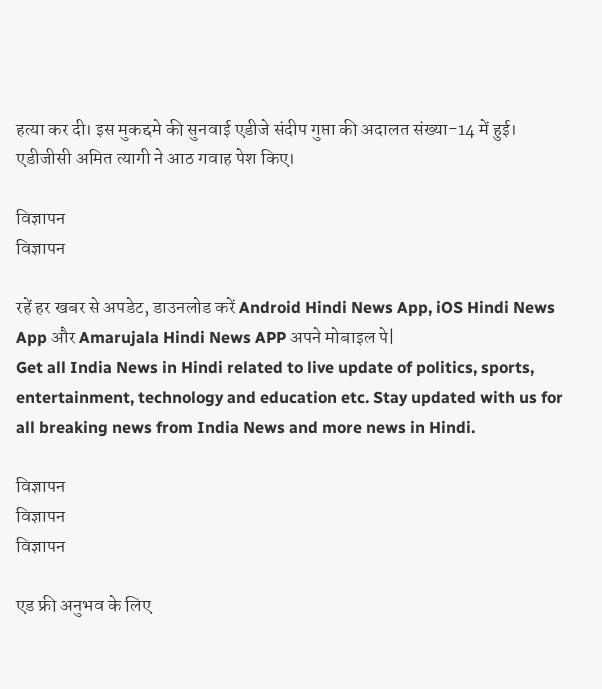हत्या कर दी। इस मुकद्दमे की सुनवाई एडीजे संदीप गुप्ता की अदालत संख्या-14 में हुई। एडीजीसी अमित त्यागी ने आठ गवाह पेश किए।

विज्ञापन
विज्ञापन

रहें हर खबर से अपडेट, डाउनलोड करें Android Hindi News App, iOS Hindi News App और Amarujala Hindi News APP अपने मोबाइल पे|
Get all India News in Hindi related to live update of politics, sports, entertainment, technology and education etc. Stay updated with us for all breaking news from India News and more news in Hindi.

विज्ञापन
विज्ञापन
विज्ञापन

एड फ्री अनुभव के लिए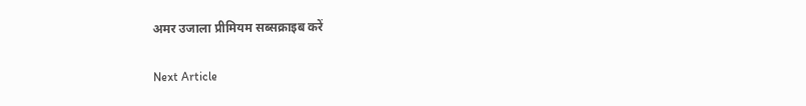अमर उजाला प्रीमियम सब्सक्राइब करें

Next Article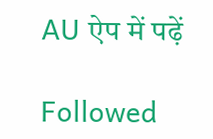AU ऐप में पढ़ें

Followed